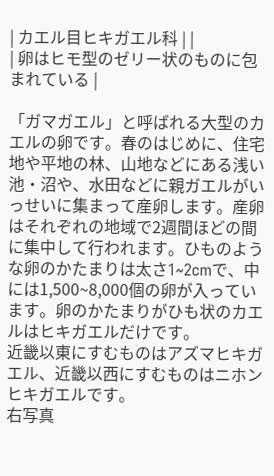| カエル目ヒキガエル科 | |
| 卵はヒモ型のゼリー状のものに包まれている |

「ガマガエル」と呼ばれる大型のカエルの卵です。春のはじめに、住宅地や平地の林、山地などにある浅い池・沼や、水田などに親ガエルがいっせいに集まって産卵します。産卵はそれぞれの地域で2週間ほどの間に集中して行われます。ひものような卵のかたまりは太さ1~2cmで、中には1,500~8,000個の卵が入っています。卵のかたまりがひも状のカエルはヒキガエルだけです。
近畿以東にすむものはアズマヒキガエル、近畿以西にすむものはニホンヒキガエルです。
右写真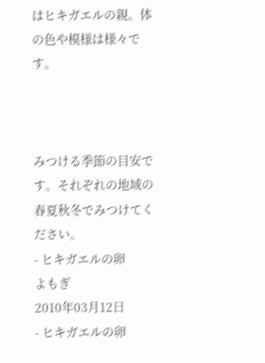はヒキガエルの親。体の色や模様は様々です。



みつける季節の目安です。それぞれの地域の春夏秋冬でみつけてください。
- ヒキガエルの卵
よもぎ
2010年03月12日
- ヒキガエルの卵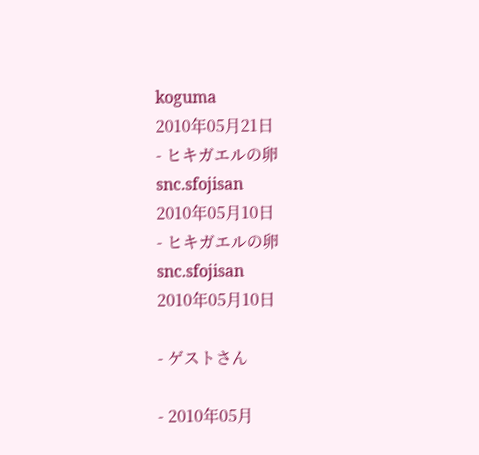koguma
2010年05月21日
- ヒキガエルの卵
snc.sfojisan
2010年05月10日
- ヒキガエルの卵
snc.sfojisan
2010年05月10日

- ゲストさん

- 2010年05月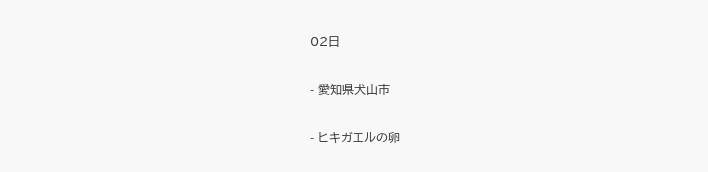02日

- 愛知県犬山市

- ヒキガエルの卵